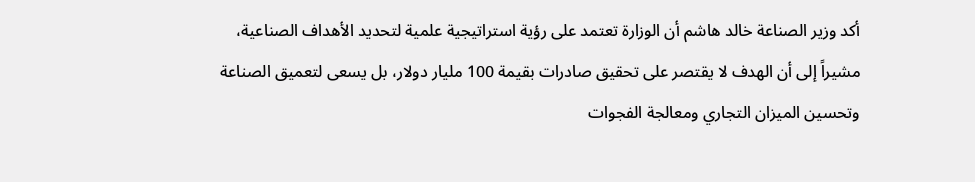أكد وزير الصناعة خالد هاشم أن الوزارة تعتمد على رؤية استراتيجية علمية لتحديد الأهداف الصناعية، مشيراً إلى أن الهدف لا يقتصر على تحقيق صادرات بقيمة 100 مليار دولار، بل يسعى لتعميق الصناعة وتحسين الميزان التجاري ومعالجة الفجوات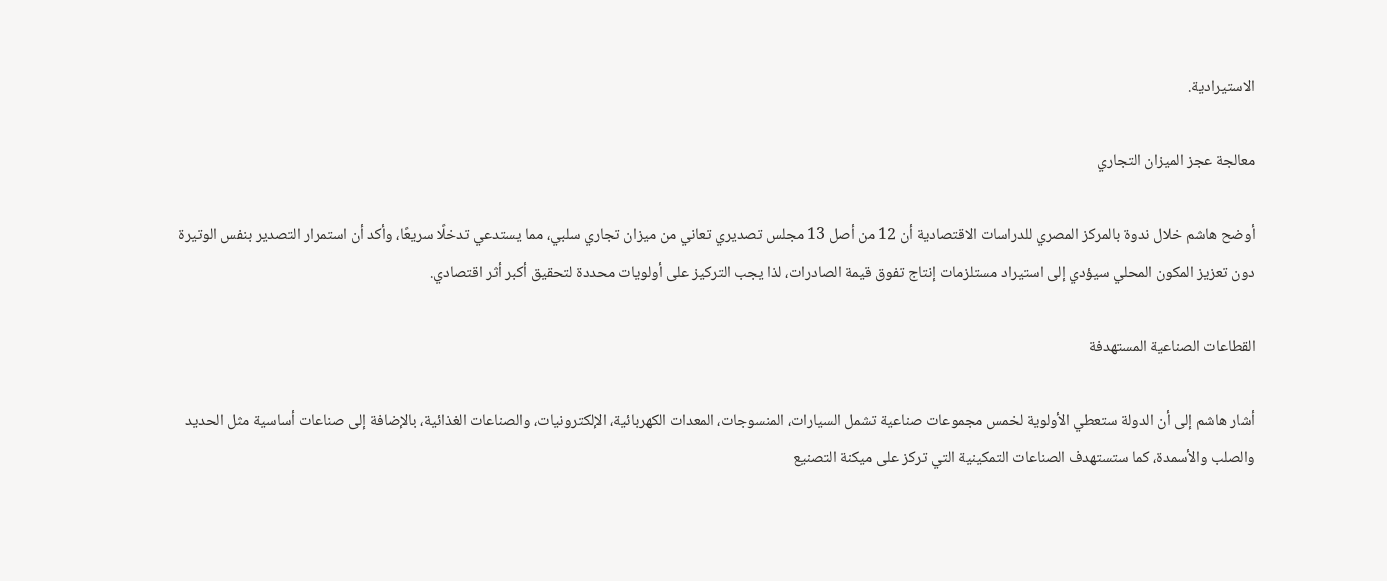الاستيرادية.

معالجة عجز الميزان التجاري

أوضح هاشم خلال ندوة بالمركز المصري للدراسات الاقتصادية أن 12 من أصل 13 مجلس تصديري تعاني من ميزان تجاري سلبي، مما يستدعي تدخلًا سريعًا، وأكد أن استمرار التصدير بنفس الوتيرة دون تعزيز المكون المحلي سيؤدي إلى استيراد مستلزمات إنتاج تفوق قيمة الصادرات، لذا يجب التركيز على أولويات محددة لتحقيق أكبر أثر اقتصادي.

القطاعات الصناعية المستهدفة

أشار هاشم إلى أن الدولة ستعطي الأولوية لخمس مجموعات صناعية تشمل السيارات، المنسوجات، المعدات الكهربائية، الإلكترونيات، والصناعات الغذائية، بالإضافة إلى صناعات أساسية مثل الحديد والصلب والأسمدة، كما ستستهدف الصناعات التمكينية التي تركز على ميكنة التصنيع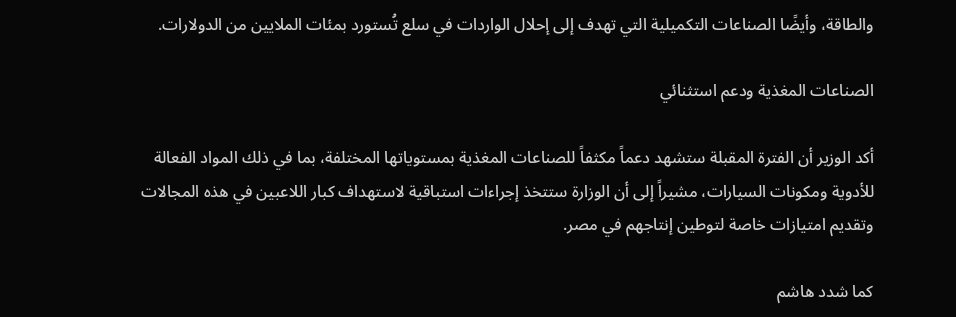والطاقة، وأيضًا الصناعات التكميلية التي تهدف إلى إحلال الواردات في سلع تُستورد بمئات الملايين من الدولارات.

الصناعات المغذية ودعم استثنائي

أكد الوزير أن الفترة المقبلة ستشهد دعماً مكثفاً للصناعات المغذية بمستوياتها المختلفة، بما في ذلك المواد الفعالة للأدوية ومكونات السيارات، مشيراً إلى أن الوزارة ستتخذ إجراءات استباقية لاستهداف كبار اللاعبين في هذه المجالات وتقديم امتيازات خاصة لتوطين إنتاجهم في مصر.

كما شدد هاشم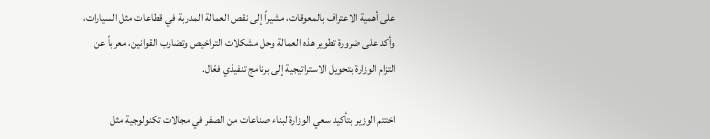على أهمية الاعتراف بالمعوقات، مشيراً إلى نقص العمالة المدربة في قطاعات مثل السيارات، وأكد على ضرورة تطوير هذه العمالة وحل مشكلات التراخيص وتضارب القوانين، معرباً عن التزام الوزارة بتحويل الاستراتيجية إلى برنامج تنفيذي فعّال.

اختتم الوزير بتأكيد سعي الوزارة لبناء صناعات من الصفر في مجالات تكنولوجية مثل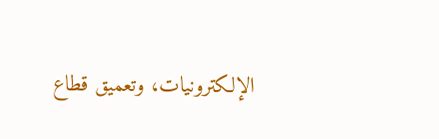الإلكترونيات، وتعميق قطاع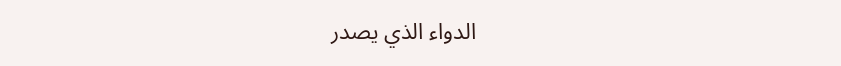الدواء الذي يصدر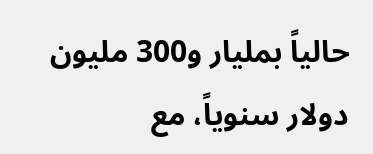حالياً بمليار و300 مليون دولار سنوياً، مع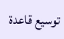توسيع قاعدة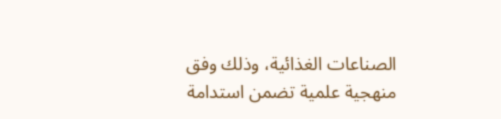الصناعات الغذائية، وذلك وفق منهجية علمية تضمن استدامة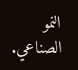النمو الصناعي.